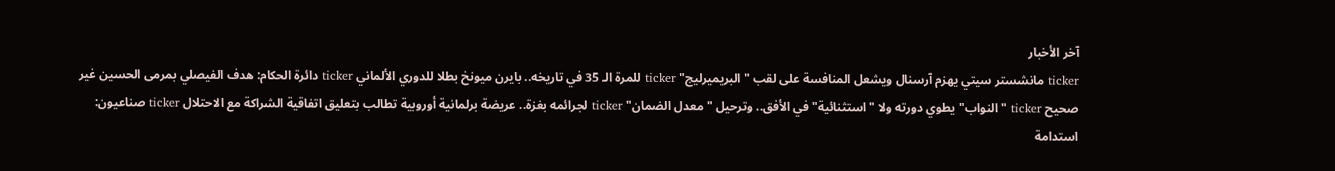آخر الأخبار
ticker مانشستر سيتي يهزم آرسنال ويشعل المنافسة على لقب "البريميرليج" ticker للمرة الـ 35 في تاريخه.. بايرن ميونخ بطلا للدوري الألماني ticker دائرة الحكام: هدف الفيصلي بمرمى الحسين غير صحيح ticker "النواب" يطوي دورته ولا "استثنائية" في الأفق.. وترحيل "معدل الضمان" ticker لجرائمه بغزة.. عريضة برلمانية أوروبية تطالب بتعليق اتفاقية الشراكة مع الاحتلال ticker صناعيون: استدامة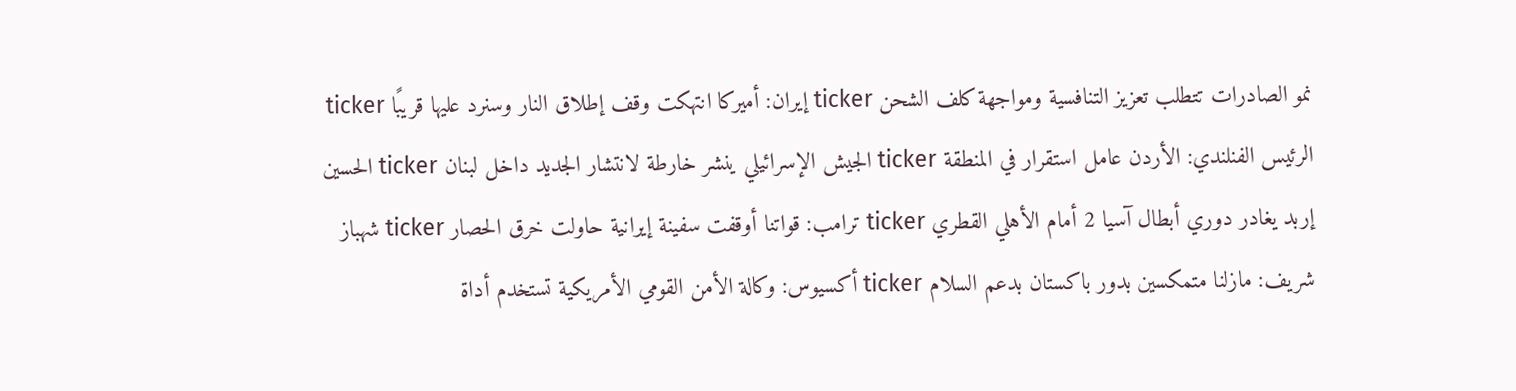نمو الصادرات تتطلب تعزيز التنافسية ومواجهة كلف الشحن ticker إيران: أميركا انتهكت وقف إطلاق النار وسنرد عليها قريبًا ticker الرئيس الفنلندي: الأردن عامل استقرار في المنطقة ticker الجيش الإسرائيلي ينشر خارطة لانتشار الجديد داخل لبنان ticker الحسين إربد يغادر دوري أبطال آسيا 2 أمام الأهلي القطري ticker ترامب: قواتنا أوقفت سفينة إيرانية حاولت خرق الحصار ticker شهباز شريف: مازلنا متمكسين بدور باكستان بدعم السلام ticker أكسيوس: وكالة الأمن القومي الأمريكية تستخدم أداة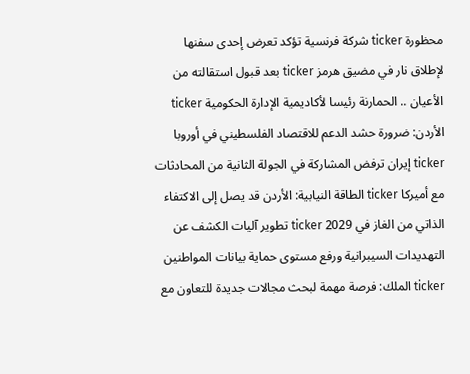محظورة ticker شركة فرنسية تؤكد تعرض إحدى سفنها لإطلاق نار في مضيق هرمز ticker بعد قبول استقالته من الأعيان .. الحمارنة رئيسا لأكاديمية الإدارة الحكومية ticker الأردن: ضرورة حشد الدعم للاقتصاد الفلسطيني في أوروبا ticker إيران ترفض المشاركة في الجولة الثانية من المحادثات مع أميركا ticker الطاقة النيابية: الأردن قد يصل إلى الاكتفاء الذاتي من الغاز في 2029 ticker تطوير آليات الكشف عن التهديدات السيبرانية ورفع مستوى حماية بيانات المواطنين ticker الملك: فرصة مهمة لبحث مجالات جديدة للتعاون مع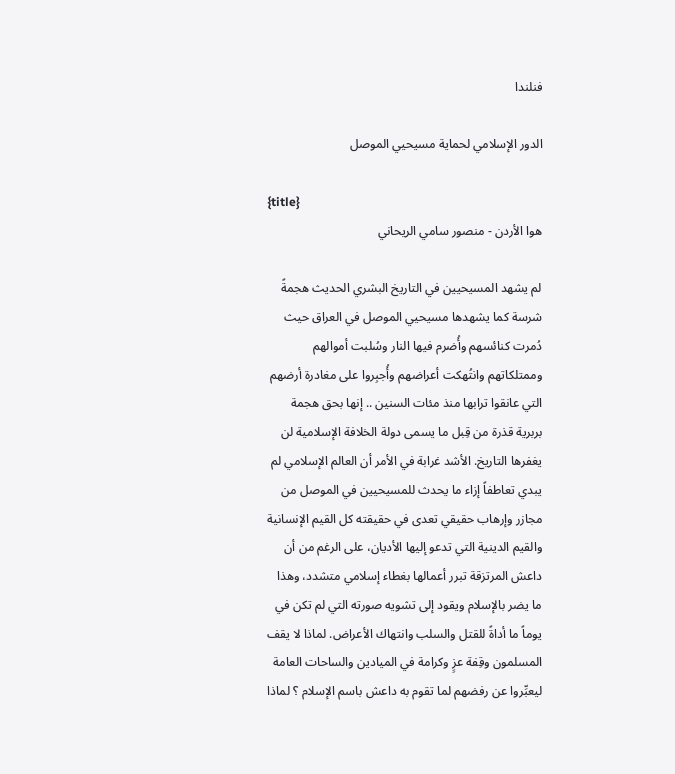فنلندا

الدور الإسلامي لحماية مسيحيي الموصل

{title}
هوا الأردن - منصور سامي الريحاني

لم يشهد المسيحيين في التاريخ البشري الحديث هجمةً شرسة كما يشهدها مسيحيي الموصل في العراق حيث دُمرت كنائسهم وأُضرم فيها النار وسُلبت أموالهم وممتلكاتهم وانتُهكت أعراضهم وأُجبِروا على مغادرة أرضهم التي عانقوا ترابها منذ مئات السنين .. إنها بحق هجمة بربرية قذرة من قِبل ما يسمى دولة الخلافة الإسلامية لن يغفرها التاريخ. الأشد غرابة في الأمر أن العالم الإسلامي لم يبدي تعاطفاً إزاء ما يحدث للمسيحيين في الموصل من مجازر وإرهاب حقيقي تعدى في حقيقته كل القيم الإنسانية والقيم الدينية التي تدعو إليها الأديان، على الرغم من أن داعش المرتزقة تبرر أعمالها بغطاء إسلامي متشدد، وهذا ما يضر بالإسلام ويقود إلى تشويه صورته التي لم تكن في يوماً ما أداةً للقتل والسلب وانتهاك الأعراض. لماذا لا يقف المسلمون وقِفة عزٍ وكرامة في الميادين والساحات العامة ليعبِّروا عن رفضهم لما تقوم به داعش باسم الإسلام ؟ لماذا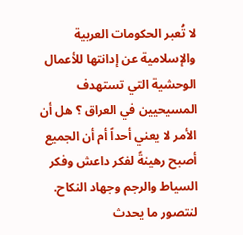لا تُعبر الحكومات العربية والإسلامية عن إدانتها للأعمال الوحشية التي تستهدف المسيحيين في العراق ؟ هل أن الأمر لا يعني أحداً أم أن الجميع أصبح رهينةً لفكر داعش وفكر السياط والرجم وجهاد النكاح. لنتصور ما يحدث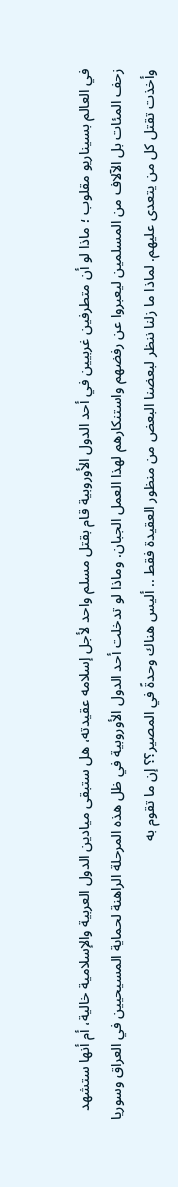في العالم بسيناريو مقلوب ؛ ماذا لو أن متطرفين غربيين في أحد الدول الأوروبية قام بقتل مسلم واحد لأجل إسلامه عقيدته، هل ستبقى ميادين الدول العربية والإسلامية خالية، أم أنها ستشهد زحف المئات بل الآلاف من المسلمين ليعبروا عن رفضهم واستنكارهم لهذا العمل الجبان. وماذا لو تدخلت أحد الدول الأوروبية في ظل هذه المرحلة الراهنة لحماية المسيحيين في العراق وسوريا وأخذت تقتل كل من يتعدى عليهم. لماذا ما زلنا ننظر لبعضنا البعض من منظور العقيدة فقط .. أليس هناك وحدةً في المصير؟؟ إن ما تقوم به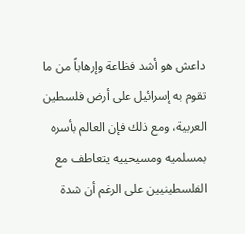داعش هو أشد فظاعة وإرهاباً من ما تقوم به إسرائيل على أرض فلسطين العربية، ومع ذلك فإن العالم بأسره بمسلميه ومسيحييه يتعاطف مع الفلسطينيين على الرغم أن شدة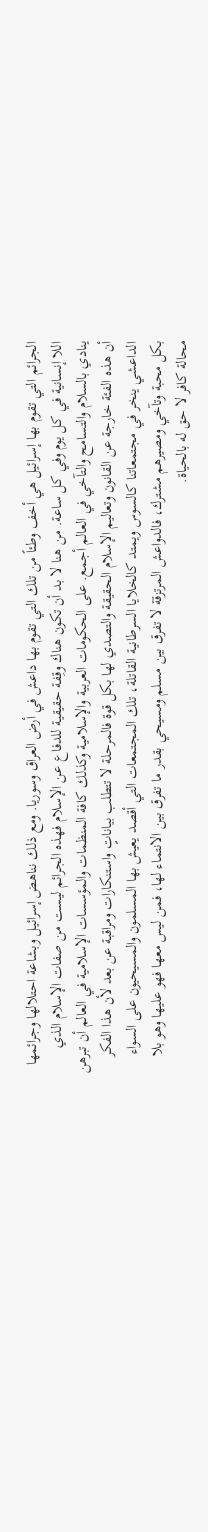الجرائم التي تقوم بها إسرائيل هي أخف وطئاً من تلك التي تقوم بها داعش في أرض العراق وسوريا. ومع ذلك نناهض إسرائيل وبشاعة احتلالها وجرائمها اللا إنسانية في كل يوم وفي كل ساعة. من هنا لا بد أن تكون هناك وقِفة حقيقية للدفاع عن الإسلام فهذه الجرائم ليست من صفات الإسلام الذي ينادي بالسلام والتسامح والتآخي في العالم أجمع. على الحكومات العربية والإسلامية وكذلك كافة المنظمات والمؤسسات الإسلامية في العالم أن تبرهن أن هذه الفئة خارجة عن القانون وتعاليم الإسلام الحقيقة والتصدي لها بكل قوة فالمرحلة لا تتطلب بياناتٍ واستنكارات ومراقبة عن بعد لأن هذا الفكر الداعشي ينخر في مجتمعاتنا كالسوس ويمتد كالخلايا السرطانية القاتلة، تلك المجتمعات التي أقصد يعيش بها المسلمون والمسيحيون على السواء بكل محبة وتآخي ومصيرهم مشترك، فالدواعش المرتزقة لا تفرق بين مسلم ومسيحي بقدر ما تفرق بين الانتماء لها، فمن ليس معها فهو عليها وهو بلا محالة كافر لا حق له بالحياة.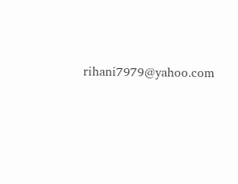rihani7979@yahoo.com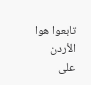تابعوا هوا الأردن على